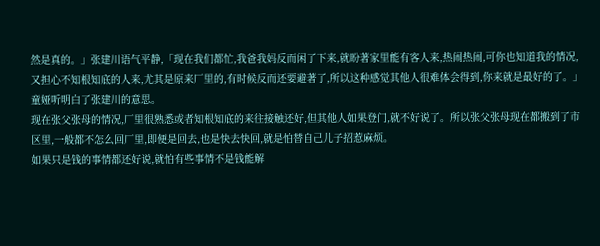然是真的。」张建川语气平静,「现在我们都忙,我爸我妈反而闲了下来,就盼著家里能有客人来,热闹热闹,可你也知道我的情况,又担心不知根知底的人来,尤其是原来厂里的,有时候反而还要避著了,所以这种感觉其他人很难体会得到,你来就是最好的了。」
童娅听明白了张建川的意思。
现在张父张母的情况,厂里很熟悉或者知根知底的来往接触还好,但其他人如果登门,就不好说了。所以张父张母现在都搬到了市区里,一般都不怎么回厂里,即便是回去,也是快去快回,就是怕替自己儿子招惹麻烦。
如果只是钱的事情都还好说,就怕有些事情不是钱能解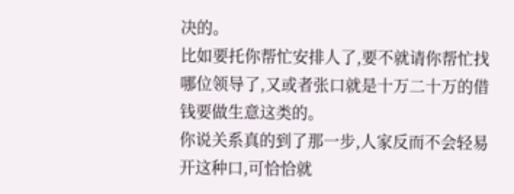决的。
比如要托你帮忙安排人了,要不就请你帮忙找哪位领导了,又或者张口就是十万二十万的借钱要做生意这类的。
你说关系真的到了那一步,人家反而不会轻易开这种口,可恰恰就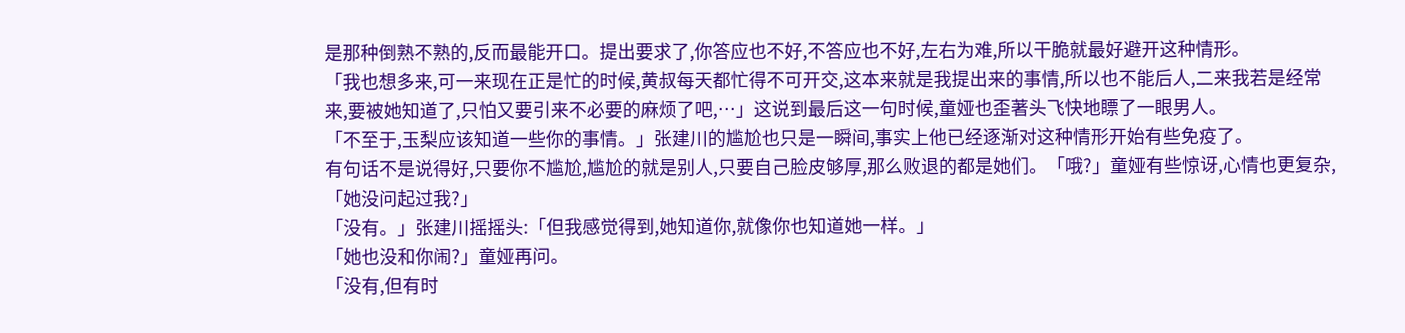是那种倒熟不熟的,反而最能开口。提出要求了,你答应也不好,不答应也不好,左右为难,所以干脆就最好避开这种情形。
「我也想多来,可一来现在正是忙的时候,黄叔每天都忙得不可开交,这本来就是我提出来的事情,所以也不能后人,二来我若是经常来,要被她知道了,只怕又要引来不必要的麻烦了吧,…」这说到最后这一句时候,童娅也歪著头飞快地瞟了一眼男人。
「不至于,玉梨应该知道一些你的事情。」张建川的尴尬也只是一瞬间,事实上他已经逐渐对这种情形开始有些免疫了。
有句话不是说得好,只要你不尴尬,尴尬的就是别人,只要自己脸皮够厚,那么败退的都是她们。「哦?」童娅有些惊讶,心情也更复杂,「她没问起过我?」
「没有。」张建川摇摇头:「但我感觉得到,她知道你,就像你也知道她一样。」
「她也没和你闹?」童娅再问。
「没有,但有时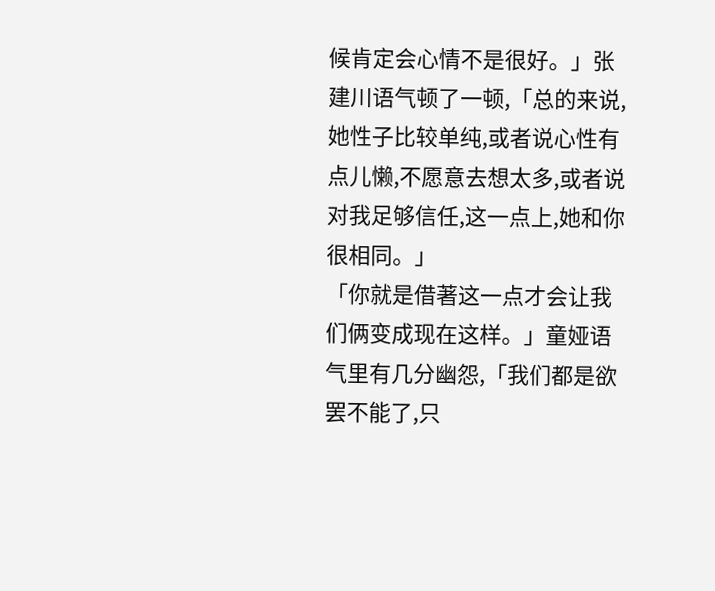候肯定会心情不是很好。」张建川语气顿了一顿,「总的来说,她性子比较单纯,或者说心性有点儿懒,不愿意去想太多,或者说对我足够信任,这一点上,她和你很相同。」
「你就是借著这一点才会让我们俩变成现在这样。」童娅语气里有几分幽怨,「我们都是欲罢不能了,只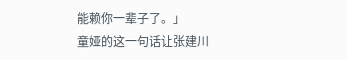能赖你一辈子了。」
童娅的这一句话让张建川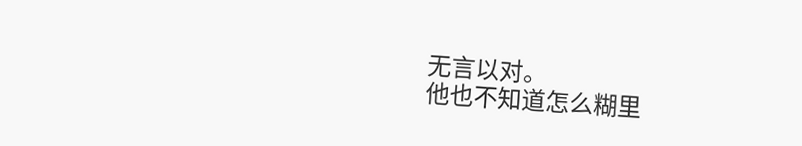无言以对。
他也不知道怎么糊里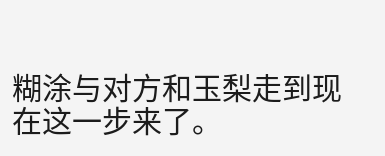糊涂与对方和玉梨走到现在这一步来了。